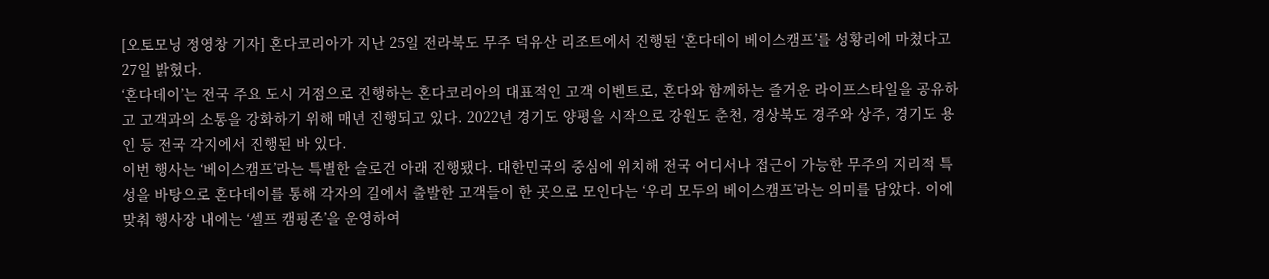[오토모닝 정영창 기자] 혼다코리아가 지난 25일 전라북도 무주 덕유산 리조트에서 진행된 ‘혼다데이 베이스캠프’를 성황리에 마쳤다고 27일 밝혔다.
‘혼다데이’는 전국 주요 도시 거점으로 진행하는 혼다코리아의 대표적인 고객 이벤트로, 혼다와 함께하는 즐거운 라이프스타일을 공유하고 고객과의 소통을 강화하기 위해 매년 진행되고 있다. 2022년 경기도 양평을 시작으로 강원도 춘천, 경상북도 경주와 상주, 경기도 용인 등 전국 각지에서 진행된 바 있다.
이번 행사는 ‘베이스캠프’라는 특별한 슬로건 아래 진행됐다. 대한민국의 중심에 위치해 전국 어디서나 접근이 가능한 무주의 지리적 특성을 바탕으로 혼다데이를 통해 각자의 길에서 출발한 고객들이 한 곳으로 모인다는 ‘우리 모두의 베이스캠프’라는 의미를 담았다. 이에 맞춰 행사장 내에는 ‘셀프 캠핑존’을 운영하여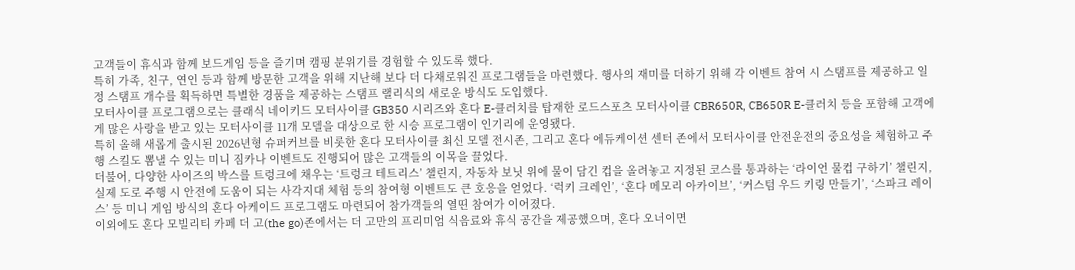고객들이 휴식과 함께 보드게임 등을 즐기며 캠핑 분위기를 경험할 수 있도록 했다.
특히 가족, 친구, 연인 등과 함께 방문한 고객을 위해 지난해 보다 더 다채로워진 프로그램들을 마련했다. 행사의 재미를 더하기 위해 각 이벤트 참여 시 스탬프를 제공하고 일정 스탬프 개수를 획득하면 특별한 경품을 제공하는 스탬프 랠리식의 새로운 방식도 도입했다.
모터사이클 프로그램으로는 클래식 네이키드 모터사이클 GB350 시리즈와 혼다 E-클러치를 탑재한 로드스포츠 모터사이클 CBR650R, CB650R E-클러치 등을 포함해 고객에게 많은 사랑을 받고 있는 모터사이클 11개 모델을 대상으로 한 시승 프로그램이 인기리에 운영됐다.
특히 올해 새롭게 출시된 2026년형 슈퍼커브를 비롯한 혼다 모터사이클 최신 모델 전시존, 그리고 혼다 에듀케이션 센터 존에서 모터사이클 안전운전의 중요성을 체험하고 주행 스킬도 뽐낼 수 있는 미니 짐카나 이벤트도 진행되어 많은 고객들의 이목을 끌었다.
더불어, 다양한 사이즈의 박스를 트렁크에 채우는 ‘트렁크 테트리스’ 챌린지, 자동차 보닛 위에 물이 담긴 컵을 올려놓고 지정된 코스를 통과하는 ‘라이언 물컵 구하기’ 챌린지, 실제 도로 주행 시 안전에 도움이 되는 사각지대 체험 등의 참여형 이벤트도 큰 호응을 얻었다. ‘럭키 크레인’, ‘혼다 메모리 아카이브’, ‘커스텀 우드 키링 만들기’, ‘스파크 레이스’ 등 미니 게임 방식의 혼다 아케이드 프로그램도 마련되어 참가객들의 열띤 참여가 이어졌다.
이외에도 혼다 모빌리티 카페 더 고(the go)존에서는 더 고만의 프리미엄 식음료와 휴식 공간을 제공했으며, 혼다 오너이면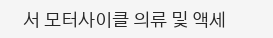서 모터사이클 의류 및 액세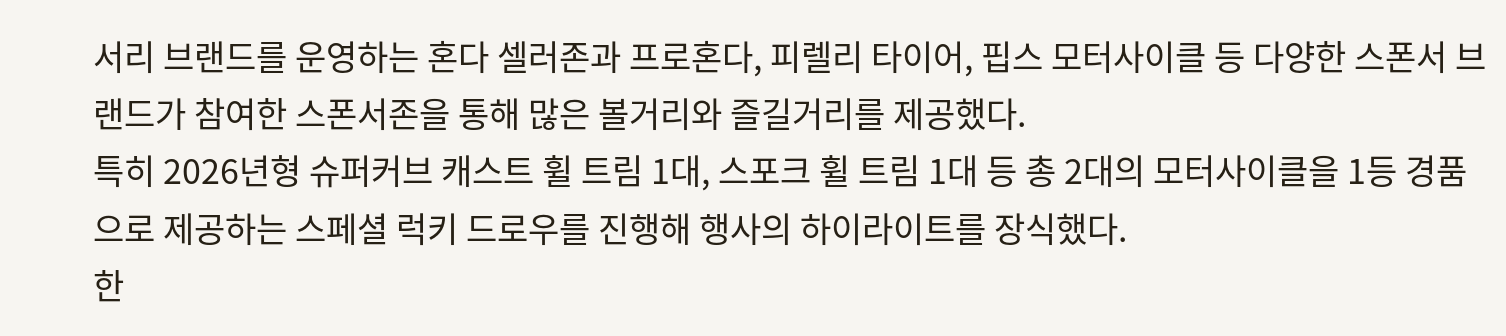서리 브랜드를 운영하는 혼다 셀러존과 프로혼다, 피렐리 타이어, 핍스 모터사이클 등 다양한 스폰서 브랜드가 참여한 스폰서존을 통해 많은 볼거리와 즐길거리를 제공했다.
특히 2026년형 슈퍼커브 캐스트 휠 트림 1대, 스포크 휠 트림 1대 등 총 2대의 모터사이클을 1등 경품으로 제공하는 스페셜 럭키 드로우를 진행해 행사의 하이라이트를 장식했다.
한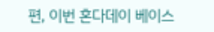편, 이번 혼다데이 베이스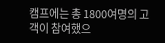캠프에는 총 1800여명의 고객이 참여했으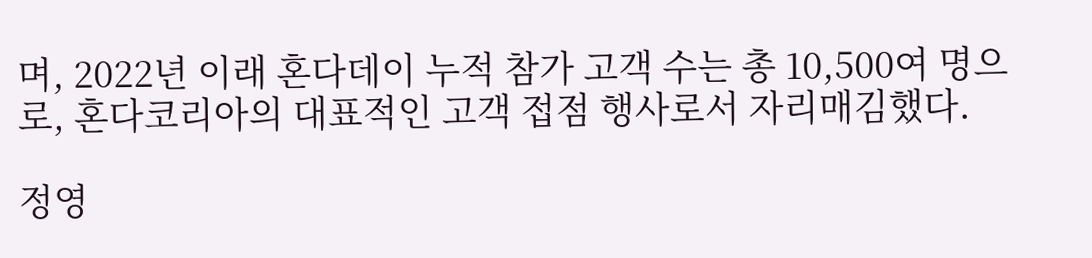며, 2022년 이래 혼다데이 누적 참가 고객 수는 총 10,500여 명으로, 혼다코리아의 대표적인 고객 접점 행사로서 자리매김했다.

정영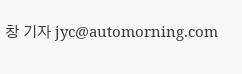창 기자 jyc@automorning.com